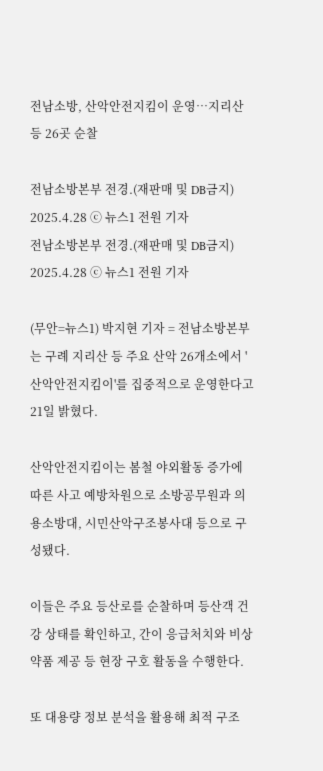전남소방, 산악안전지킴이 운영…지리산 등 26곳 순찰

전남소방본부 전경.(재판매 및 DB금지) 2025.4.28 ⓒ 뉴스1 전원 기자
전남소방본부 전경.(재판매 및 DB금지) 2025.4.28 ⓒ 뉴스1 전원 기자

(무안=뉴스1) 박지현 기자 = 전남소방본부는 구례 지리산 등 주요 산악 26개소에서 '산악안전지킴이'를 집중적으로 운영한다고 21일 밝혔다.

산악안전지킴이는 봄철 야외활동 증가에 따른 사고 예방차원으로 소방공무원과 의용소방대, 시민산악구조봉사대 등으로 구성됐다.

이들은 주요 등산로를 순찰하며 등산객 건강 상태를 확인하고, 간이 응급처치와 비상약품 제공 등 현장 구호 활동을 수행한다.

또 대용량 정보 분석을 활용해 최적 구조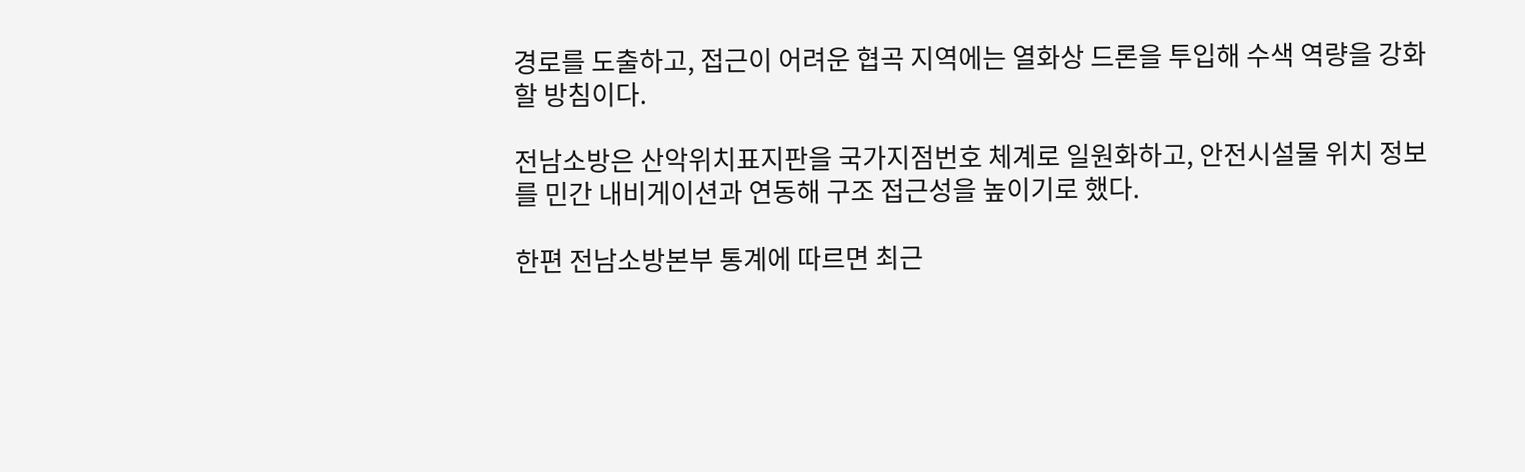경로를 도출하고, 접근이 어려운 협곡 지역에는 열화상 드론을 투입해 수색 역량을 강화할 방침이다.

전남소방은 산악위치표지판을 국가지점번호 체계로 일원화하고, 안전시설물 위치 정보를 민간 내비게이션과 연동해 구조 접근성을 높이기로 했다.

한편 전남소방본부 통계에 따르면 최근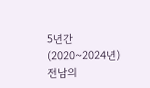5년간(2020~2024년) 전남의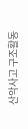산악사고 구조활동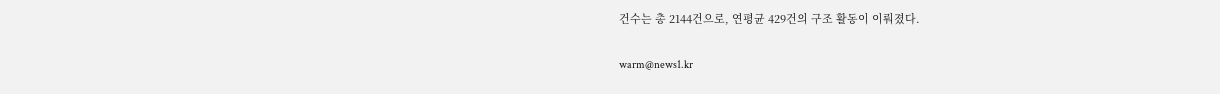건수는 총 2144건으로, 연평균 429건의 구조 활동이 이뤄졌다.

warm@news1.kr